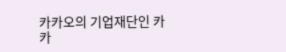카카오의 기업재단인 카카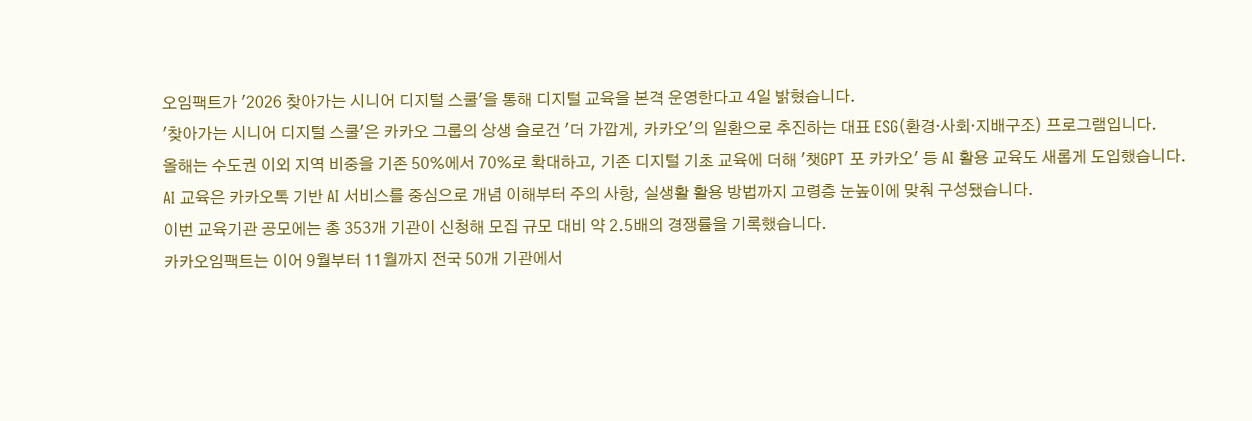오임팩트가 '2026 찾아가는 시니어 디지털 스쿨'을 통해 디지털 교육을 본격 운영한다고 4일 밝혔습니다.
'찾아가는 시니어 디지털 스쿨'은 카카오 그룹의 상생 슬로건 '더 가깝게, 카카오'의 일환으로 추진하는 대표 ESG(환경·사회·지배구조) 프로그램입니다.
올해는 수도권 이외 지역 비중을 기존 50%에서 70%로 확대하고, 기존 디지털 기초 교육에 더해 '챗GPT 포 카카오' 등 AI 활용 교육도 새롭게 도입했습니다.
AI 교육은 카카오톡 기반 AI 서비스를 중심으로 개념 이해부터 주의 사항, 실생활 활용 방법까지 고령층 눈높이에 맞춰 구성됐습니다.
이번 교육기관 공모에는 총 353개 기관이 신청해 모집 규모 대비 약 2.5배의 경쟁률을 기록했습니다.
카카오임팩트는 이어 9월부터 11월까지 전국 50개 기관에서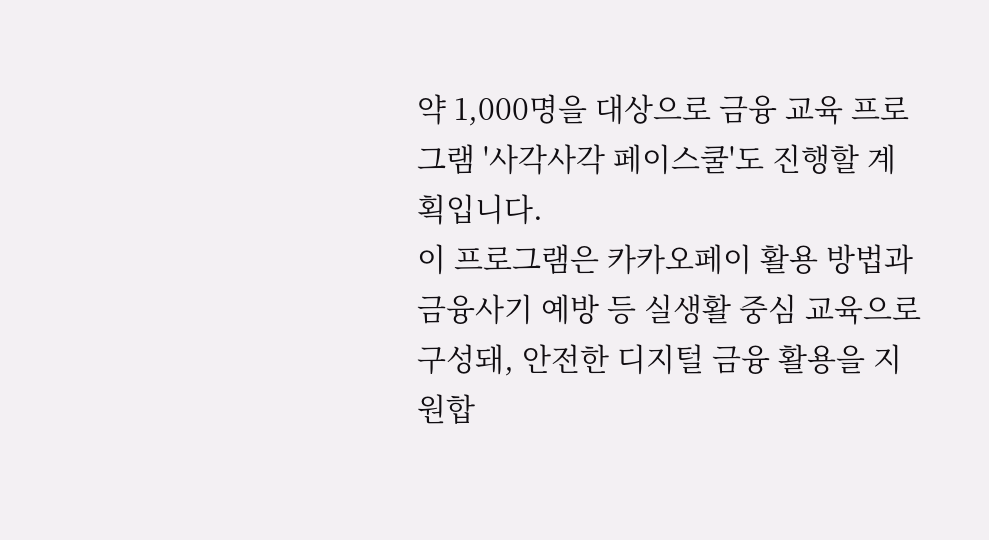약 1,000명을 대상으로 금융 교육 프로그램 '사각사각 페이스쿨'도 진행할 계획입니다.
이 프로그램은 카카오페이 활용 방법과 금융사기 예방 등 실생활 중심 교육으로 구성돼, 안전한 디지털 금융 활용을 지원합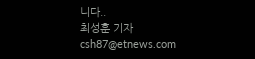니다..
최성훈 기자 csh87@etnews.com